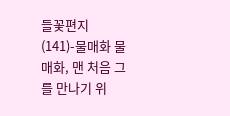들꽃편지(141)-물매화 물매화, 맨 처음 그를 만나기 위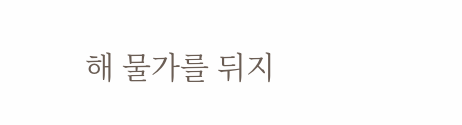해 물가를 뒤지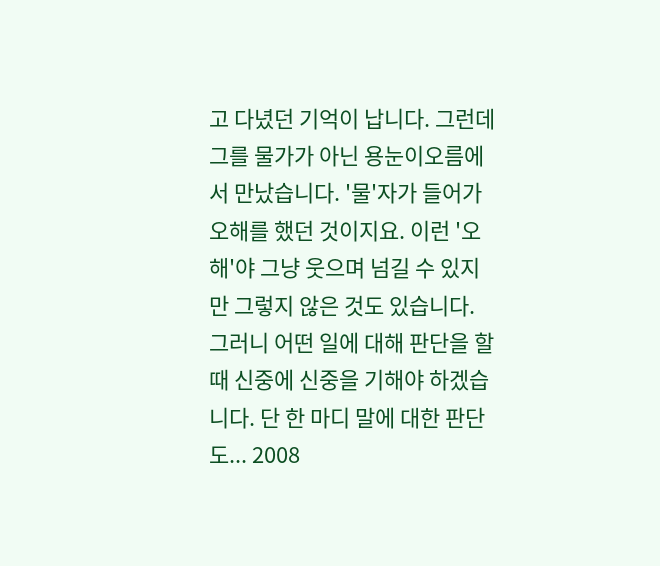고 다녔던 기억이 납니다. 그런데 그를 물가가 아닌 용눈이오름에서 만났습니다. '물'자가 들어가 오해를 했던 것이지요. 이런 '오해'야 그냥 웃으며 넘길 수 있지만 그렇지 않은 것도 있습니다. 그러니 어떤 일에 대해 판단을 할 때 신중에 신중을 기해야 하겠습니다. 단 한 마디 말에 대한 판단도... 2008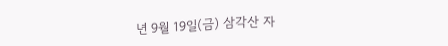년 9월 19일(금) 삼각산 자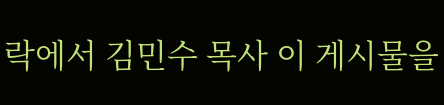락에서 김민수 목사 이 게시물을